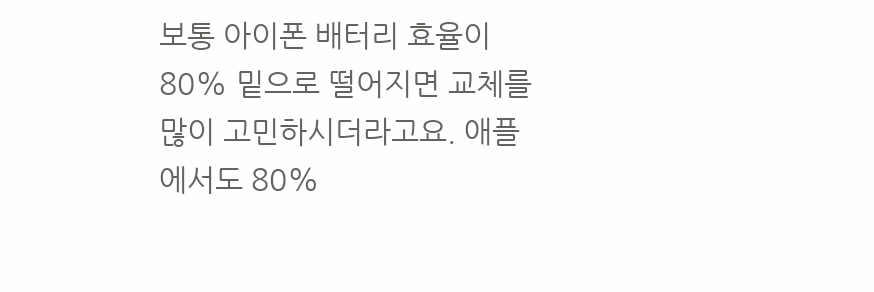보통 아이폰 배터리 효율이 80% 밑으로 떨어지면 교체를 많이 고민하시더라고요. 애플에서도 80%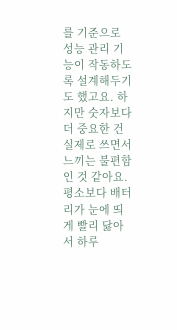를 기준으로 성능 관리 기능이 작동하도록 설계해두기도 했고요. 하지만 숫자보다 더 중요한 건 실제로 쓰면서 느끼는 불편함인 것 같아요.
평소보다 배터리가 눈에 띄게 빨리 닳아서 하루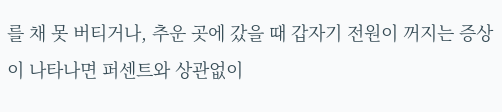를 채 못 버티거나, 추운 곳에 갔을 때 갑자기 전원이 꺼지는 증상이 나타나면 퍼센트와 상관없이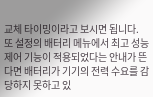교체 타이밍이라고 보시면 됩니다. 또 설정의 배터리 메뉴에서 최고 성능 제어 기능이 적용되었다는 안내가 뜬다면 배터리가 기기의 전력 수요를 감당하지 못하고 있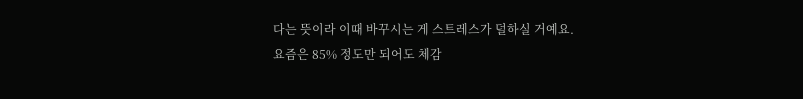다는 뜻이라 이때 바꾸시는 게 스트레스가 덜하실 거예요.
요즘은 85% 정도만 되어도 체감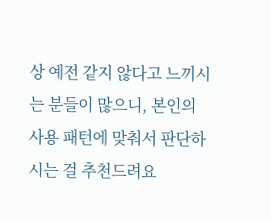상 예전 같지 않다고 느끼시는 분들이 많으니, 본인의 사용 패턴에 맞춰서 판단하시는 걸 추천드려요